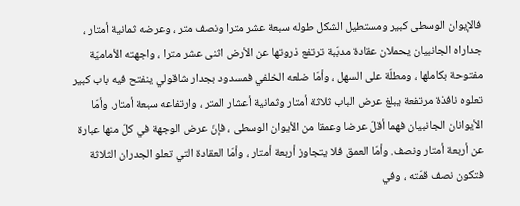فالإيوان الوسطى كبير ومستطيل الشكل طوله سبعة عشر مترا ونصف متر ، وعرضه ثمانية أمتار ، جداراه الجانبيان يحملان عقادة مدبّبة ترتفع ذروتها عن الأرض اثنى عشر مترا ، واجهته الأماميّة مفتوحة بكاملها ، ومطلّة على السهل ، وأمّا ضلعه الخلفي فمسدود بجدار شاقولي ينفتح فيه باب كبير تعلوه نافذة مرتفعة يبلغ عرض الباب ثلاثة أمتار وثمانية أعشار المتر ، وارتفاعه سبعة أمتار. وأمّا الأيوانان الجانبيان فهما أقلّ عرضا وعمقا من الأيوان الوسطى ، فإنّ عرض الوجهة في كلّ منها عبارة عن أربعة أمتار ونصف. وأمّا العمق فلا يتجاوز أربعة أمتار ، وأمّا العقادة التي تعلو الجدران الثلاثة فتكون نصف قمّته ، وفي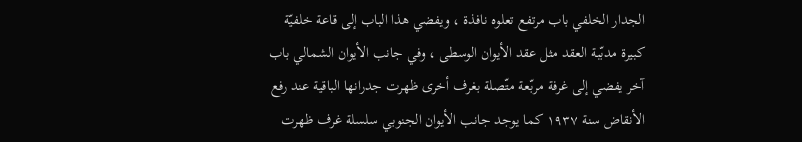الجدار الخلفي باب مرتفع تعلوه نافذة ، ويفضي هذا الباب إلى قاعة خلفيّة كبيرة مدبّبة العقد مثل عقد الأيوان الوسطى ، وفي جانب الأيوان الشمالي باب آخر يفضي إلى غرفة مربّعة متّصلة بغرف أخرى ظهرت جدرانها الباقية عند رفع الأنقاض سنة ١٩٣٧ كما يوجد جانب الأيوان الجنوبي سلسلة غرف ظهرت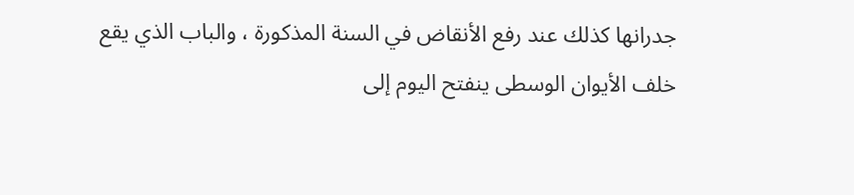جدرانها كذلك عند رفع الأنقاض في السنة المذكورة ، والباب الذي يقع خلف الأيوان الوسطى ينفتح اليوم إلى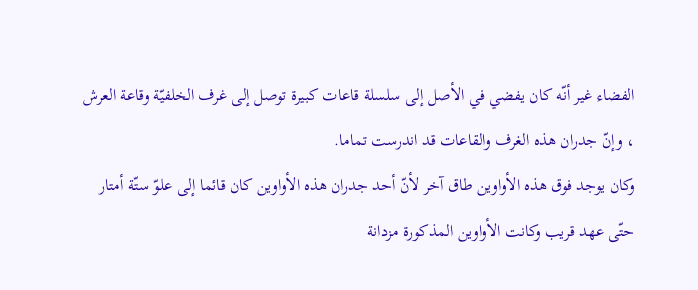الفضاء غير أنّه كان يفضي في الأصل إلى سلسلة قاعات كبيرة توصل إلى غرف الخلفيّة وقاعة العرش ، وإنّ جدران هذه الغرف والقاعات قد اندرست تماما.
وكان يوجد فوق هذه الأواوين طاق آخر لأنّ أحد جدران هذه الأواوين كان قائما إلى علوّ ستّة أمتار حتّى عهد قريب وكانت الأواوين المذكورة مزدانة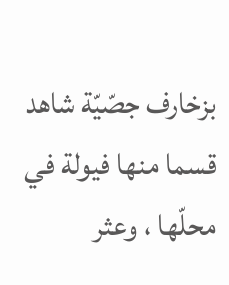بزخارف جصّيّة شاهد قسما منها فيولة في محلّها ، وعثر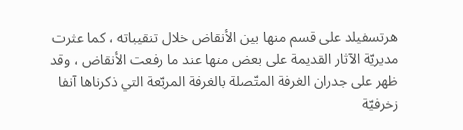هرتسفيلد على قسم منها بين الأنقاض خلال تنقيباته ، كما عثرت مديريّة الآثار القديمة على بعض منها عند ما رفعت الأنقاض ، وقد ظهر على جدران الغرفة المتّصلة بالغرفة المربّعة التي ذكرناها آنفا زخرفيّة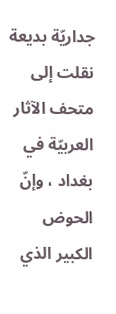جداريّة بديعة نقلت إلى متحف الآثار العربيّة في بغداد ، وإنّ الحوض الكبير الذي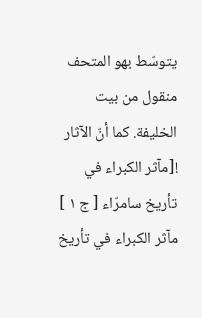يتوسّط بهو المتحف منقول من بيت الخليفة. كما أنّ الآثار
![مآثر الكبراء في تأريخ سامرّاء [ ج ١ ] مآثر الكبراء في تأريخ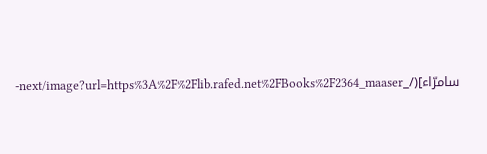سامرّاء](/_next/image?url=https%3A%2F%2Flib.rafed.net%2FBooks%2F2364_maaser-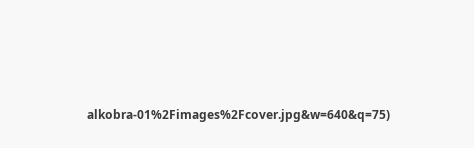alkobra-01%2Fimages%2Fcover.jpg&w=640&q=75)